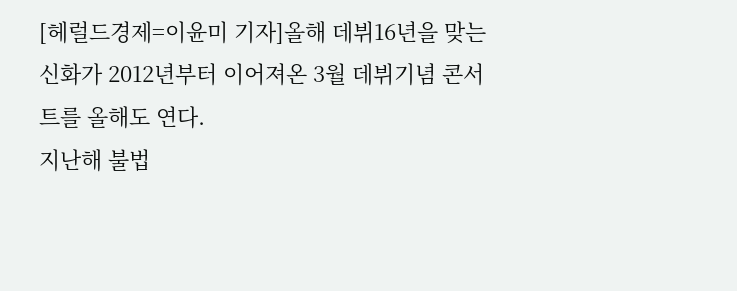[헤럴드경제=이윤미 기자]올해 데뷔16년을 맞는 신화가 2012년부터 이어져온 3월 데뷔기념 콘서트를 올해도 연다.
지난해 불법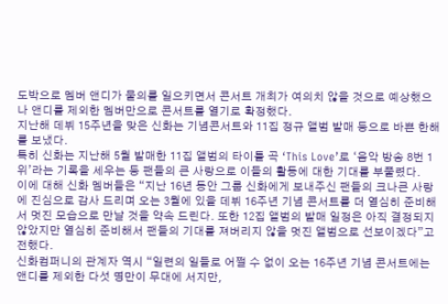도박으로 멤버 앤디가 물의를 일으키면서 콘서트 개최가 여의치 않을 것으로 예상했으나 앤디를 제외한 멤버만으로 콘서트를 열기로 확정했다.
지난해 데뷔 15주년을 맞은 신화는 기념콘서트와 11집 정규 앨범 발매 등으로 바쁜 한해를 보냈다.
특히 신화는 지난해 5월 발매한 11집 앨범의 타이틀 곡 ‘This Love’로 ‘음악 방송 8번 1위’라는 기록을 세우는 등 팬들의 큰 사랑으로 이들의 활동에 대한 기대를 부풀렸다.
이에 대해 신화 멤버들은 “지난 16년 동안 그룹 신화에게 보내주신 팬들의 크나큰 사랑에 진심으로 감사 드리며 오는 3월에 있을 데뷔 16주년 기념 콘서트를 더 열심히 준비해서 멋진 모습으로 만날 것을 약속 드린다. 또한 12집 앨범의 발매 일정은 아직 결정되지 않았지만 열심히 준비해서 팬들의 기대를 져버리지 않을 멋진 앨범으로 선보이겠다”고 전했다.
신화컴퍼니의 관계자 역시 “일련의 일들로 어쩔 수 없이 오는 16주년 기념 콘서트에는 앤디를 제외한 다섯 명만이 무대에 서지만,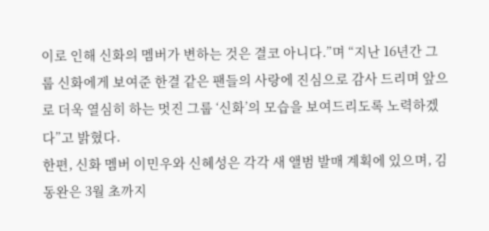이로 인해 신화의 멤버가 변하는 것은 결코 아니다.”며 “지난 16년간 그룹 신화에게 보여준 한결 같은 팬들의 사랑에 진심으로 감사 드리며 앞으로 더욱 열심히 하는 멋진 그룹 ‘신화’의 모습을 보여드리도록 노력하겠다”고 밝혔다.
한편, 신화 멤버 이민우와 신혜성은 각각 새 앨범 발매 계획에 있으며, 김동완은 3월 초까지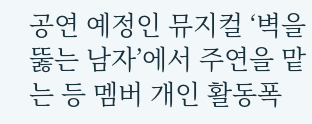공연 예정인 뮤지컬 ‘벽을 뚫는 남자’에서 주연을 맡는 등 멤버 개인 활동폭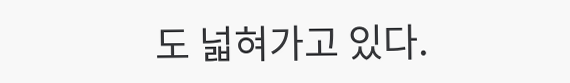도 넓혀가고 있다.